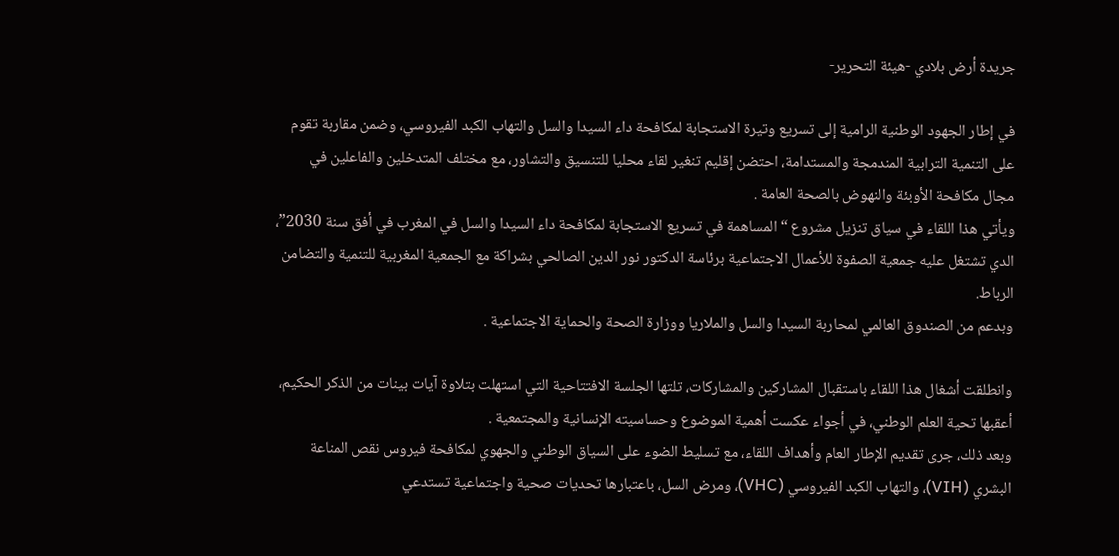جريدة أرض بلادي -هيئة التحرير-

في إطار الجهود الوطنية الرامية إلى تسريع وتيرة الاستجابة لمكافحة داء السيدا والسل والتهاب الكبد الفيروسي، وضمن مقاربة تقوم على التنمية الترابية المندمجة والمستدامة، احتضن إقليم تنغير لقاء محليا للتنسيق والتشاور، مع مختلف المتدخلين والفاعلين في مجال مكافحة الأوبئة والنهوض بالصحة العامة .
ويأتي هذا اللقاء في سياق تنزيل مشروع “المساهمة في تسريع الاستجابة لمكافحة داء السيدا والسل في المغرب في أفق سنة 2030”، الدي تشتغل عليه جمعية الصفوة للأعمال الاجتماعية برئاسة الدكتور نور الدين الصالحي بشراكة مع الجمعية المغربية للتنمية والتضامن الرباط.
وبدعم من الصندوق العالمي لمحاربة السيدا والسل والملاريا ووزارة الصحة والحماية الاجتماعية .

وانطلقت أشغال هذا اللقاء باستقبال المشاركين والمشاركات، تلتها الجلسة الافتتاحية التي استهلت بتلاوة آيات بينات من الذكر الحكيم، أعقبها تحية العلم الوطني، في أجواء عكست أهمية الموضوع وحساسيته الإنسانية والمجتمعية .
وبعد ذلك، جرى تقديم الإطار العام وأهداف اللقاء، مع تسليط الضوء على السياق الوطني والجهوي لمكافحة فيروس نقص المناعة البشري (VIH)، والتهاب الكبد الفيروسي (VHC)، ومرض السل، باعتبارها تحديات صحية واجتماعية تستدعي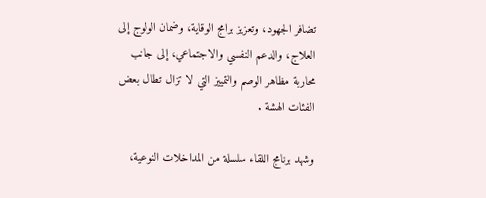تضافر الجهود، وتعزيز برامج الوقاية، وضمان الولوج إلى العلاج، والدعم النفسي والاجتماعي، إلى جانب محاربة مظاهر الوصم والتمييز التي لا تزال تطال بعض الفئات الهشة .

وشهد برنامج اللقاء سلسلة من المداخلات النوعية،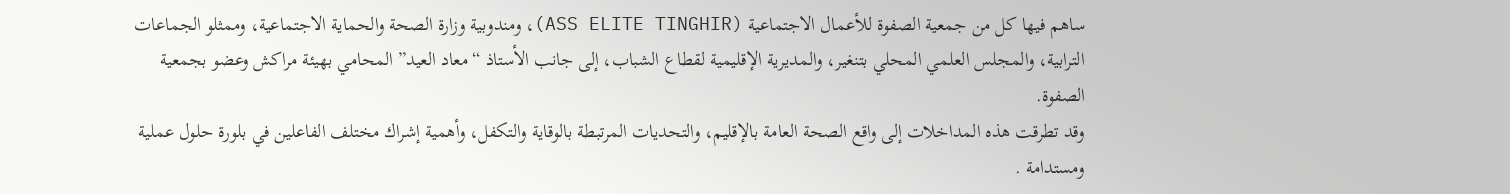ساهم فيها كل من جمعية الصفوة للأعمال الاجتماعية (ASS ELITE TINGHIR)، ومندوبية وزارة الصحة والحماية الاجتماعية، وممثلو الجماعات الترابية، والمجلس العلمي المحلي بتنغير، والمديرية الإقليمية لقطاع الشباب، إلى جانب الأستاذ “معاد العيد” المحامي بهيئة مراكش وعضو بجمعية الصفوة.
وقد تطرقت هذه المداخلات إلى واقع الصحة العامة بالإقليم، والتحديات المرتبطة بالوقاية والتكفل، وأهمية إشراك مختلف الفاعلين في بلورة حلول عملية ومستدامة .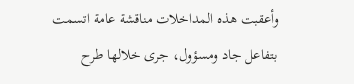وأعقبت هذه المداخلات مناقشة عامة اتسمت بتفاعل جاد ومسؤول، جرى خلالها طرح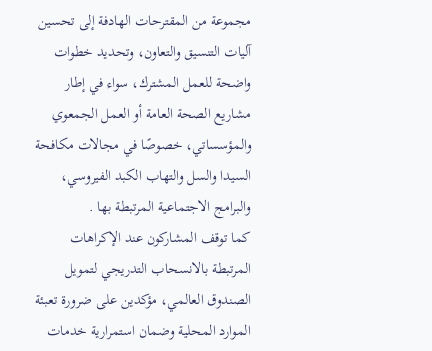مجموعة من المقترحات الهادفة إلى تحسين آليات التنسيق والتعاون، وتحديد خطوات واضحة للعمل المشترك، سواء في إطار مشاريع الصحة العامة أو العمل الجمعوي والمؤسساتي، خصوصًا في مجالات مكافحة السيدا والسل والتهاب الكبد الفيروسي، والبرامج الاجتماعية المرتبطة بها .
كما توقف المشاركون عند الإكراهات المرتبطة بالانسحاب التدريجي لتمويل الصندوق العالمي، مؤكدين على ضرورة تعبئة الموارد المحلية وضمان استمرارية خدمات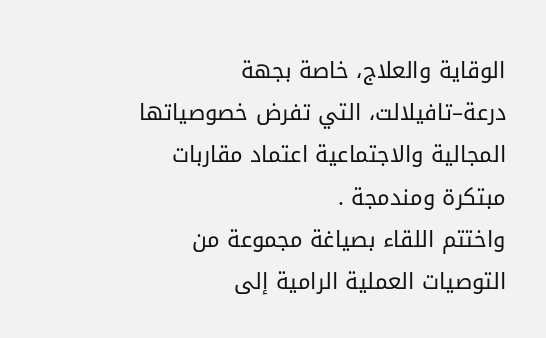الوقاية والعلاج، خاصة بجهة درعة–تافيلالت، التي تفرض خصوصياتها المجالية والاجتماعية اعتماد مقاربات مبتكرة ومندمجة .
واختتم اللقاء بصياغة مجموعة من التوصيات العملية الرامية إلى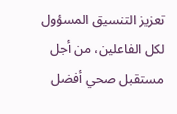تعزيز التنسيق المسؤول لكل الفاعلين، من أجل مستقبل صحي أفضل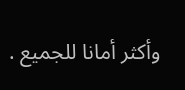وأكثر أمانا للجميع .